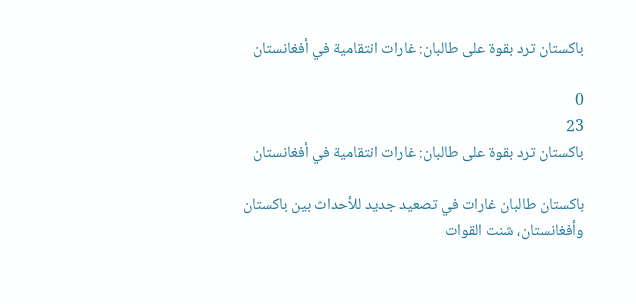باكستان ترد بقوة على طالبان: غارات انتقامية في أفغانستان

0
23
باكستان ترد بقوة على طالبان: غارات انتقامية في أفغانستان

باكستان طالبان غارات في تصعيد جديد للأحداث بين باكستان وأفغانستان، شنت القوات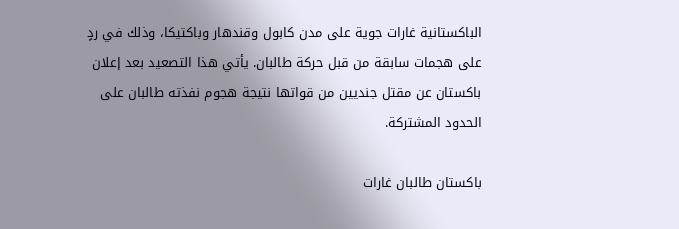الباكستانية غارات جوية على مدن كابول وقندهار وباكتيكا، وذلك في ردٍ على هجمات سابقة من قبل حركة طالبان. يأتي هذا التصعيد بعد إعلان باكستان عن مقتل جنديين من قواتها نتيجة هجوم نفذته طالبان على الحدود المشتركة.

باكستان طالبان غارات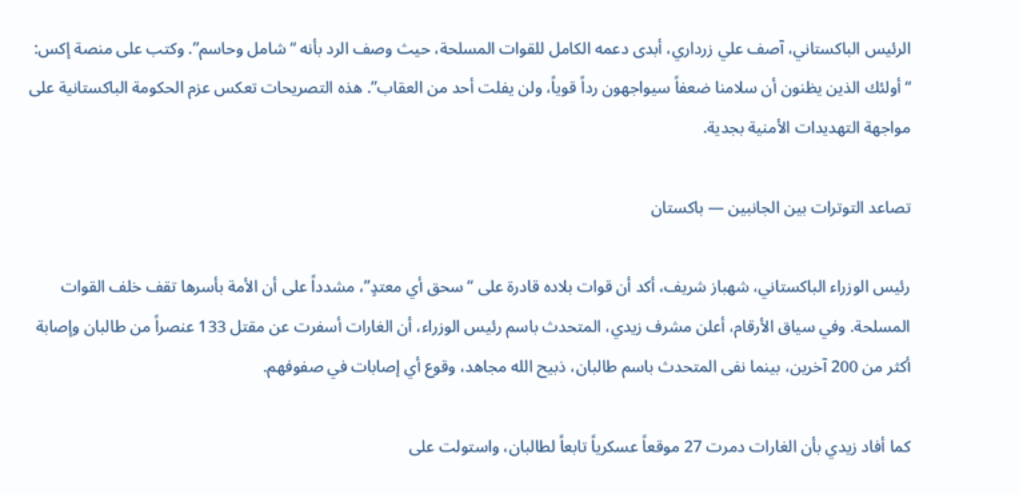الرئيس الباكستاني، آصف علي زرداري، أبدى دعمه الكامل للقوات المسلحة، حيث وصف الرد بأنه “شامل وحاسم”. وكتب على منصة إكس: “أولئك الذين يظنون أن سلامنا ضعفاً سيواجهون رداً قوياً، ولن يفلت أحد من العقاب”. هذه التصريحات تعكس عزم الحكومة الباكستانية على مواجهة التهديدات الأمنية بجدية.

تصاعد التوترات بين الجانبين — باكستان

رئيس الوزراء الباكستاني، شهباز شريف، أكد أن قوات بلاده قادرة على “سحق أي معتدٍ”، مشدداً على أن الأمة بأسرها تقف خلف القوات المسلحة. وفي سياق الأرقام، أعلن مشرف زيدي، المتحدث باسم رئيس الوزراء، أن الغارات أسفرت عن مقتل 133 عنصراً من طالبان وإصابة أكثر من 200 آخرين، بينما نفى المتحدث باسم طالبان، ذبيح الله مجاهد، وقوع أي إصابات في صفوفهم.

كما أفاد زيدي بأن الغارات دمرت 27 موقعاً عسكرياً تابعاً لطالبان، واستولت على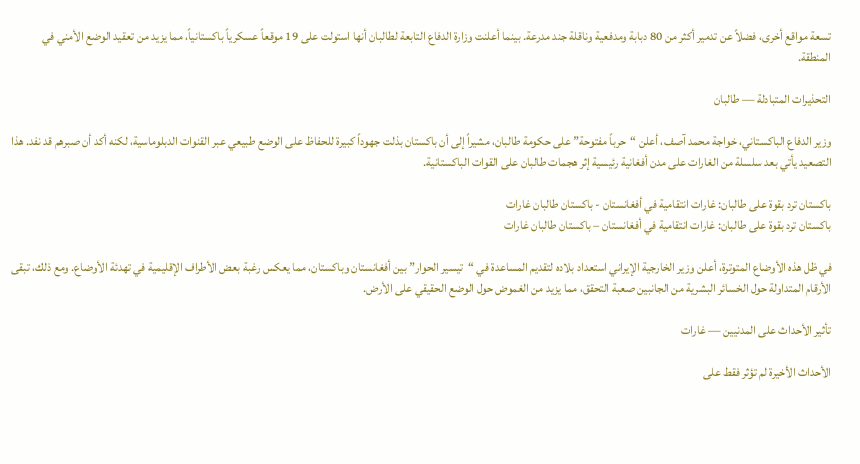تسعة مواقع أخرى، فضلاً عن تدمير أكثر من 80 دبابة ومدفعية وناقلة جند مدرعة. بينما أعلنت وزارة الدفاع التابعة لطالبان أنها استولت على 19 موقعاً عسكرياً باكستانياً، مما يزيد من تعقيد الوضع الأمني في المنطقة.

التحذيرات المتبادلة — طالبان

وزير الدفاع الباكستاني، خواجة محمد آصف، أعلن “حرباً مفتوحة” على حكومة طالبان، مشيراً إلى أن باكستان بذلت جهوداً كبيرة للحفاظ على الوضع طبيعي عبر القنوات الدبلوماسية، لكنه أكد أن صبرهم قد نفد. هذا التصعيد يأتي بعد سلسلة من الغارات على مدن أفغانية رئيسية إثر هجمات طالبان على القوات الباكستانية.

باكستان ترد بقوة على طالبان: غارات انتقامية في أفغانستان - باكستان طالبان غارات
باكستان ترد بقوة على طالبان: غارات انتقامية في أفغانستان – باكستان طالبان غارات

في ظل هذه الأوضاع المتوترة، أعلن وزير الخارجية الإيراني استعداد بلاده لتقديم المساعدة في “تيسير الحوار” بين أفغانستان وباكستان، مما يعكس رغبة بعض الأطراف الإقليمية في تهدئة الأوضاع. ومع ذلك، تبقى الأرقام المتداولة حول الخسائر البشرية من الجانبين صعبة التحقق، مما يزيد من الغموض حول الوضع الحقيقي على الأرض.

تأثير الأحداث على المدنيين — غارات

الأحداث الأخيرة لم تؤثر فقط على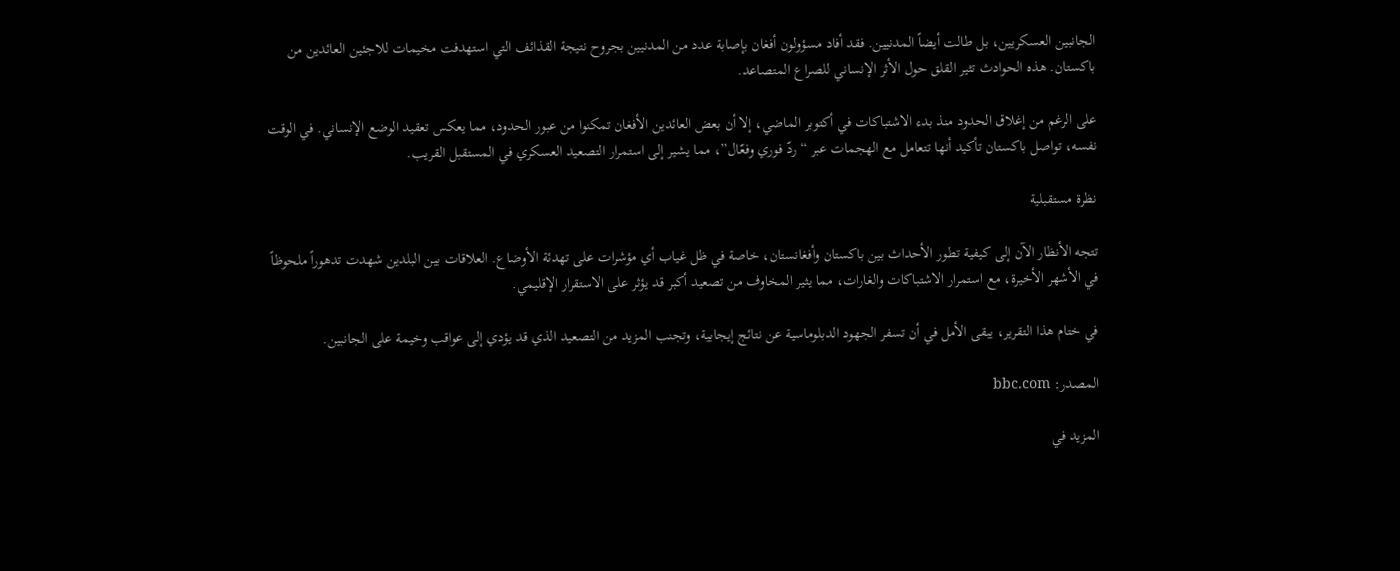الجانبين العسكريين، بل طالت أيضاً المدنيين. فقد أفاد مسؤولون أفغان بإصابة عدد من المدنيين بجروح نتيجة القذائف التي استهدفت مخيمات للاجئين العائدين من باكستان. هذه الحوادث تثير القلق حول الأثر الإنساني للصراع المتصاعد.

على الرغم من إغلاق الحدود منذ بدء الاشتباكات في أكتوبر الماضي، إلا أن بعض العائدين الأفغان تمكنوا من عبور الحدود، مما يعكس تعقيد الوضع الإنساني. في الوقت نفسه، تواصل باكستان تأكيد أنها تتعامل مع الهجمات عبر “ردّ فوري وفعّال”، مما يشير إلى استمرار التصعيد العسكري في المستقبل القريب.

نظرة مستقبلية

تتجه الأنظار الآن إلى كيفية تطور الأحداث بين باكستان وأفغانستان، خاصة في ظل غياب أي مؤشرات على تهدئة الأوضاع. العلاقات بين البلدين شهدت تدهوراً ملحوظاً في الأشهر الأخيرة، مع استمرار الاشتباكات والغارات، مما يثير المخاوف من تصعيد أكبر قد يؤثر على الاستقرار الإقليمي.

في ختام هذا التقرير، يبقى الأمل في أن تسفر الجهود الدبلوماسية عن نتائج إيجابية، وتجنب المزيد من التصعيد الذي قد يؤدي إلى عواقب وخيمة على الجانبين.

المصدر: bbc.com

المزيد في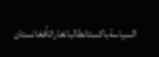السياسةباكستانطالبانغاراتأفغانستان